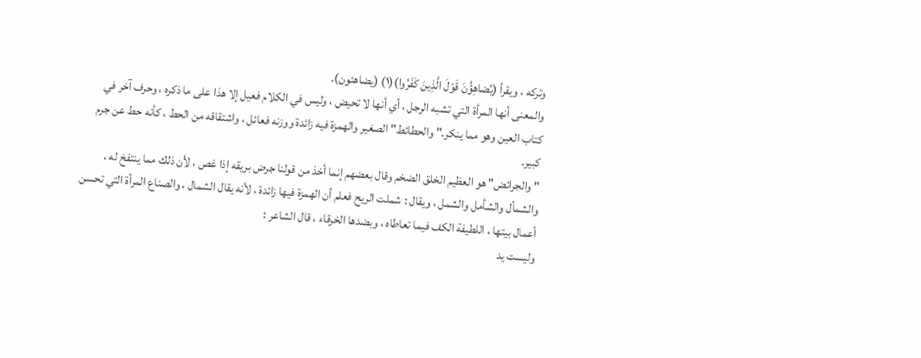وتركه ، ويقرأ (يُضاهِؤُنَ قَوْلَ الَّذِينَ كَفَرُوا)(١) (يضاهئون).
والمعنى أنها المرأة التي تشبه الرجل ، أي أنها لا تحيض ، وليس في الكلام فعيل إلا هذا على ما ذكره ، وحرف آخر في كتاب العين وهو مما ينكر." والحطائط" الصغير والهمزة فيه زائدة ووزنه فعائل ، واشتقاقه من الحط ، كأنه حط عن جرم كبير.
" والجرائض" هو العظيم الخلق الضخم وقال بعضهم إنما أخذ من قولنا جرض بريقه إذا غص ، لأن ذلك مما ينتفخ له ، والشمأل والشأمل والشمل ، ويقال : شملت الريح فعلم أن الهمزة فيها زائدة ، لأنه يقال الشمال ، والصناع المرأة التي تحسن أعمال بيتها ، اللطيفة الكف فيما تعاطاه ، وبضدها الخرقاء ، قال الشاعر :
وليست يد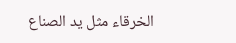الخرقاء مثل يد الصناع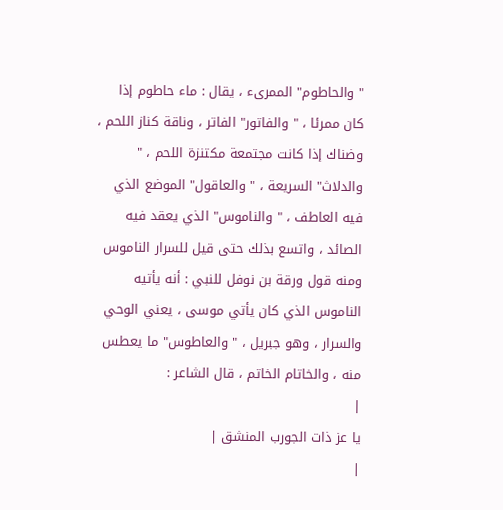" والحاطوم" الممرىء ، يقال : ماء حاطوم إذا كان ممرئا ، " والفاتور" الفاتر ، وناقة كناز اللحم ، وضناك إذا كانت مجتمعة مكتنزة اللحم ، " والدلاث" السريعة ، " والعاقول" الموضع الذي فيه العاطف ، " والناموس" الذي يعقد فيه الصائد ، واتسع بذلك حتى قيل للسرار الناموس ومنه قول ورقة بن نوفل للنبي : أنه يأتيه الناموس الذي كان يأتي موسى ، يعني الوحي والسرار ، وهو جبريل ، " والعاطوس" ما يعطس منه ، والخاتام الخاتم ، قال الشاعر :
|
يا عز ذات الجورب المنشق |
|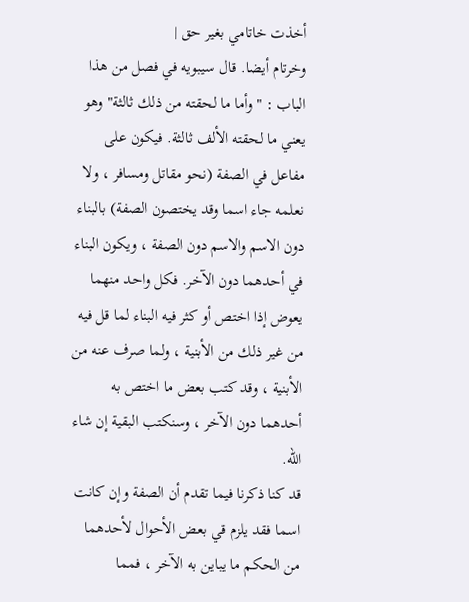أخذت خاتامي بغير حق |
وخرتام أيضا. قال سيبويه في فصل من هذا الباب : " وأما ما لحقته من ذلك ثالثة" وهو يعني ما لحقته الألف ثالثة. فيكون على مفاعل في الصفة (نحو مقاتل ومسافر ، ولا نعلمه جاء اسما وقد يختصون الصفة) بالبناء دون الاسم والاسم دون الصفة ، ويكون البناء في أحدهما دون الآخر. فكل واحد منهما يعوض إذا اختص أو كثر فيه البناء لما قل فيه من غير ذلك من الأبنية ، ولما صرف عنه من الأبنية ، وقد كتب بعض ما اختص به أحدهما دون الآخر ، وسنكتب البقية إن شاء الله.
قد كنا ذكرنا فيما تقدم أن الصفة وإن كانت اسما فقد يلزم قي بعض الأحوال لأحدهما من الحكم ما يباين به الآخر ، فمما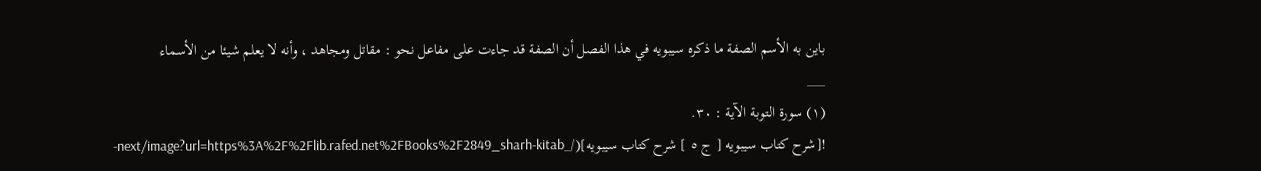باين به الأسم الصفة ما ذكره سيبويه في هذا الفصل أن الصفة قد جاءت على مفاعل نحو : مقاتل ومجاهد ، وأنه لا يعلم شيئا من الأسماء
___
(١) سورة التوبة الآية : ٣٠.
![شرح كتاب سيبويه [ ج ٥ ] شرح كتاب سيبويه](/_next/image?url=https%3A%2F%2Flib.rafed.net%2FBooks%2F2849_sharh-kitab-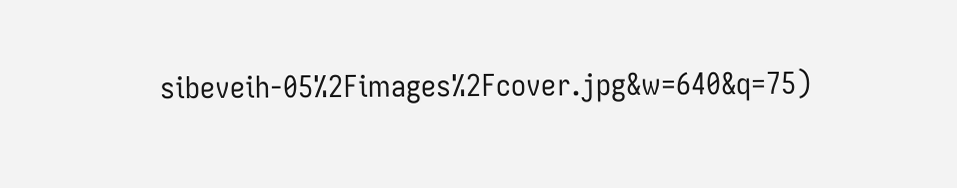sibeveih-05%2Fimages%2Fcover.jpg&w=640&q=75)